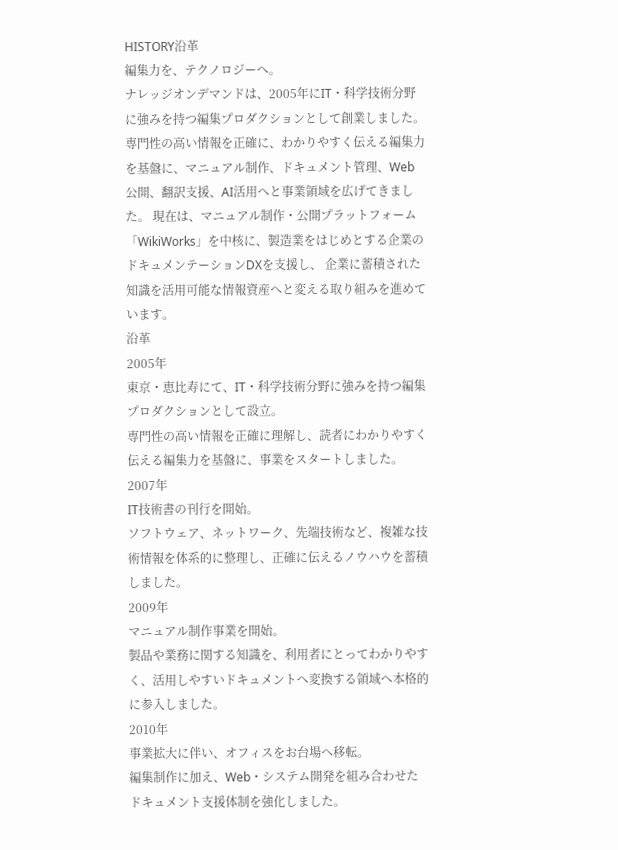HISTORY沿革
編集力を、テクノロジーへ。
ナレッジオンデマンドは、2005年にIT・科学技術分野に強みを持つ編集プロダクションとして創業しました。 専門性の高い情報を正確に、わかりやすく伝える編集力を基盤に、マニュアル制作、ドキュメント管理、Web公開、翻訳支援、AI活用へと事業領域を広げてきました。 現在は、マニュアル制作・公開プラットフォーム「WikiWorks」を中核に、製造業をはじめとする企業のドキュメンテーションDXを支援し、 企業に蓄積された知識を活用可能な情報資産へと変える取り組みを進めています。
沿革
2005年
東京・恵比寿にて、IT・科学技術分野に強みを持つ編集プロダクションとして設立。
専門性の高い情報を正確に理解し、読者にわかりやすく伝える編集力を基盤に、事業をスタートしました。
2007年
IT技術書の刊行を開始。
ソフトウェア、ネットワーク、先端技術など、複雑な技術情報を体系的に整理し、正確に伝えるノウハウを蓄積しました。
2009年
マニュアル制作事業を開始。
製品や業務に関する知識を、利用者にとってわかりやすく、活用しやすいドキュメントへ変換する領域へ本格的に参入しました。
2010年
事業拡大に伴い、オフィスをお台場へ移転。
編集制作に加え、Web・システム開発を組み合わせたドキュメント支援体制を強化しました。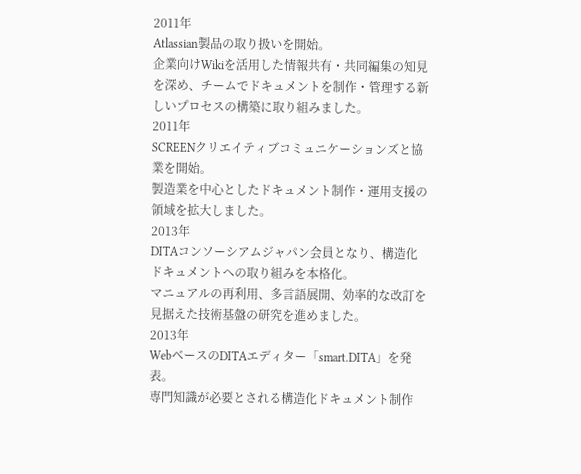2011年
Atlassian製品の取り扱いを開始。
企業向けWikiを活用した情報共有・共同編集の知見を深め、チームでドキュメントを制作・管理する新しいプロセスの構築に取り組みました。
2011年
SCREENクリエイティブコミュニケーションズと協業を開始。
製造業を中心としたドキュメント制作・運用支援の領域を拡大しました。
2013年
DITAコンソーシアムジャパン会員となり、構造化ドキュメントへの取り組みを本格化。
マニュアルの再利用、多言語展開、効率的な改訂を見据えた技術基盤の研究を進めました。
2013年
WebベースのDITAエディター「smart.DITA」を発表。
専門知識が必要とされる構造化ドキュメント制作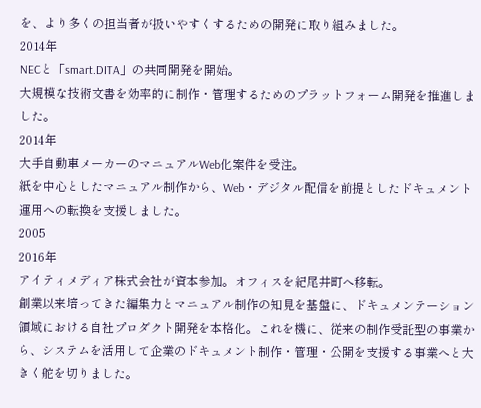を、より多くの担当者が扱いやすくするための開発に取り組みました。
2014年
NECと「smart.DITA」の共同開発を開始。
大規模な技術文書を効率的に制作・管理するためのプラットフォーム開発を推進しました。
2014年
大手自動車メーカーのマニュアルWeb化案件を受注。
紙を中心としたマニュアル制作から、Web・デジタル配信を前提としたドキュメント運用への転換を支援しました。
2005
2016年
アイティメディア株式会社が資本参加。オフィスを紀尾井町へ移転。
創業以来培ってきた編集力とマニュアル制作の知見を基盤に、ドキュメンテーション領域における自社プロダクト開発を本格化。これを機に、従来の制作受託型の事業から、システムを活用して企業のドキュメント制作・管理・公開を支援する事業へと大きく舵を切りました。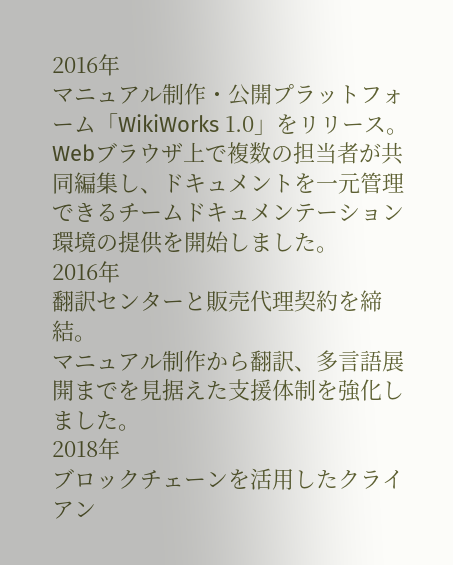2016年
マニュアル制作・公開プラットフォーム「WikiWorks 1.0」をリリース。
Webブラウザ上で複数の担当者が共同編集し、ドキュメントを一元管理できるチームドキュメンテーション環境の提供を開始しました。
2016年
翻訳センターと販売代理契約を締結。
マニュアル制作から翻訳、多言語展開までを見据えた支援体制を強化しました。
2018年
ブロックチェーンを活用したクライアン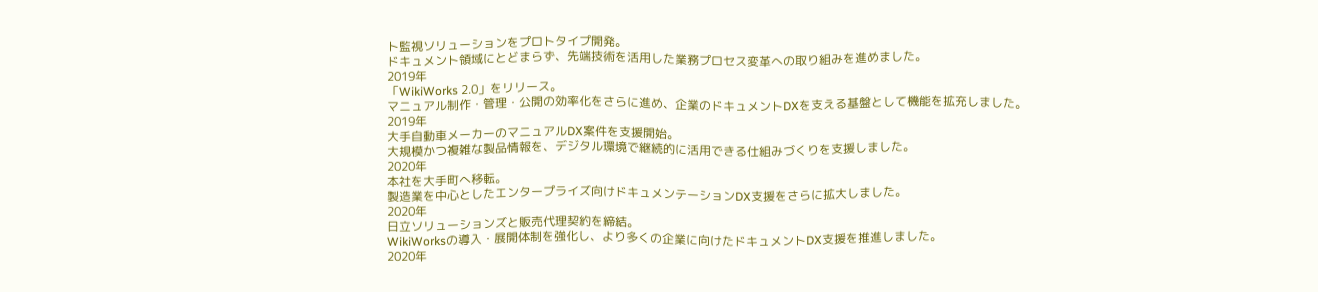ト監視ソリューションをプロトタイプ開発。
ドキュメント領域にとどまらず、先端技術を活用した業務プロセス変革への取り組みを進めました。
2019年
「WikiWorks 2.0」をリリース。
マニュアル制作・管理・公開の効率化をさらに進め、企業のドキュメントDXを支える基盤として機能を拡充しました。
2019年
大手自動車メーカーのマニュアルDX案件を支援開始。
大規模かつ複雑な製品情報を、デジタル環境で継続的に活用できる仕組みづくりを支援しました。
2020年
本社を大手町へ移転。
製造業を中心としたエンタープライズ向けドキュメンテーションDX支援をさらに拡大しました。
2020年
日立ソリューションズと販売代理契約を締結。
WikiWorksの導入・展開体制を強化し、より多くの企業に向けたドキュメントDX支援を推進しました。
2020年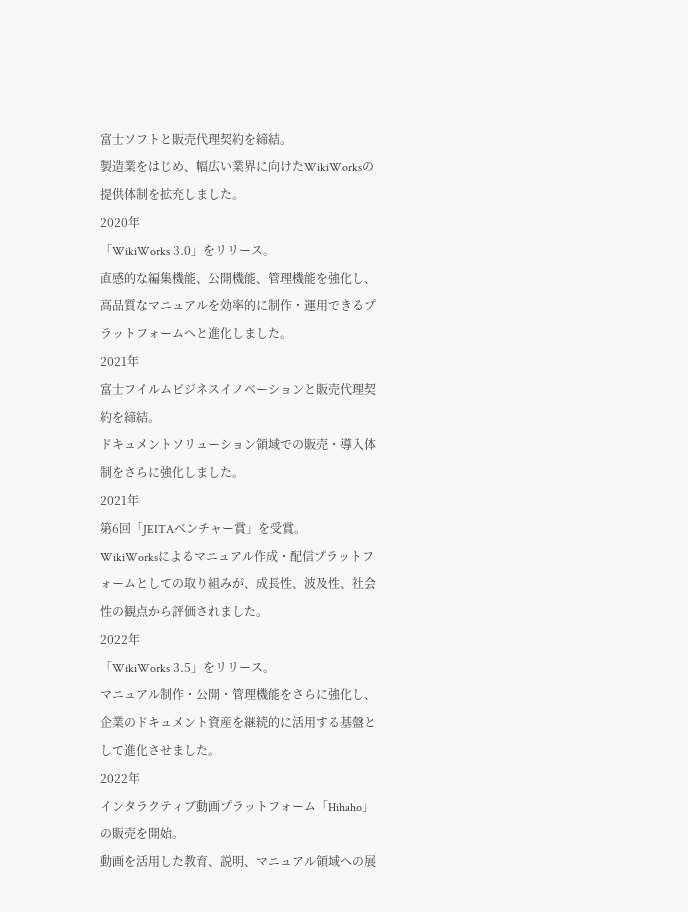富士ソフトと販売代理契約を締結。
製造業をはじめ、幅広い業界に向けたWikiWorksの提供体制を拡充しました。
2020年
「WikiWorks 3.0」をリリース。
直感的な編集機能、公開機能、管理機能を強化し、高品質なマニュアルを効率的に制作・運用できるプラットフォームへと進化しました。
2021年
富士フイルムビジネスイノベーションと販売代理契約を締結。
ドキュメントソリューション領域での販売・導入体制をさらに強化しました。
2021年
第6回「JEITAベンチャー賞」を受賞。
WikiWorksによるマニュアル作成・配信プラットフォームとしての取り組みが、成長性、波及性、社会性の観点から評価されました。
2022年
「WikiWorks 3.5」をリリース。
マニュアル制作・公開・管理機能をさらに強化し、企業のドキュメント資産を継続的に活用する基盤として進化させました。
2022年
インタラクティブ動画プラットフォーム「Hihaho」の販売を開始。
動画を活用した教育、説明、マニュアル領域への展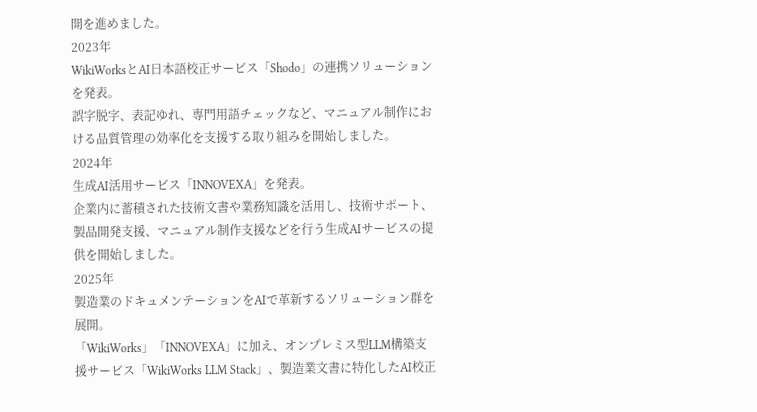開を進めました。
2023年
WikiWorksとAI日本語校正サービス「Shodo」の連携ソリューションを発表。
誤字脱字、表記ゆれ、専門用語チェックなど、マニュアル制作における品質管理の効率化を支援する取り組みを開始しました。
2024年
生成AI活用サービス「INNOVEXA」を発表。
企業内に蓄積された技術文書や業務知識を活用し、技術サポート、製品開発支援、マニュアル制作支援などを行う生成AIサービスの提供を開始しました。
2025年
製造業のドキュメンテーションをAIで革新するソリューション群を展開。
「WikiWorks」「INNOVEXA」に加え、オンプレミス型LLM構築支援サービス「WikiWorks LLM Stack」、製造業文書に特化したAI校正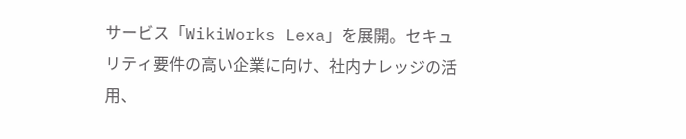サービス「WikiWorks Lexa」を展開。セキュリティ要件の高い企業に向け、社内ナレッジの活用、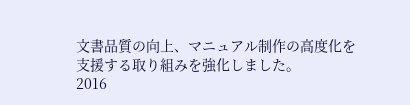文書品質の向上、マニュアル制作の高度化を支援する取り組みを強化しました。
2016